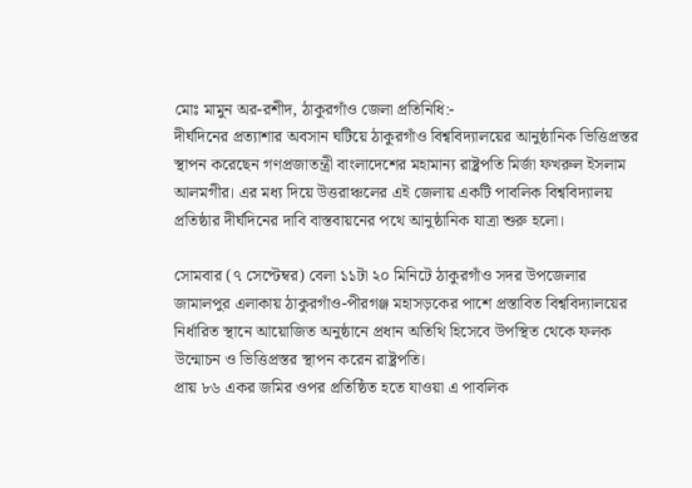মোঃ মামুন অর-রশীদ, ঠাকুরগাঁও জেলা প্রতিনিধি:-
দীর্ঘদিনের প্রত্যাশার অবসান ঘটিয়ে ঠাকুরগাঁও বিশ্ববিদ্যালয়ের আনুষ্ঠানিক ভিত্তিপ্রস্তর স্থাপন করেছেন গণপ্রজাতন্ত্রী বাংলাদেশের মহামান্য রাষ্ট্রপতি মির্জা ফখরুল ইসলাম আলমগীর। এর মধ্য দিয়ে উত্তরাঞ্চলের এই জেলায় একটি পাবলিক বিশ্ববিদ্যালয় প্রতিষ্ঠার দীর্ঘদিনের দাবি বাস্তবায়নের পথে আনুষ্ঠানিক যাত্রা শুরু হলো।

সোমবার (৭ সেপ্টেম্বর) বেলা ১১টা ২০ মিনিটে ঠাকুরগাঁও সদর উপজেলার জামালপুর এলাকায় ঠাকুরগাঁও-পীরগঞ্জ মহাসড়কের পাশে প্রস্তাবিত বিশ্ববিদ্যালয়ের নির্ধারিত স্থানে আয়োজিত অনুষ্ঠানে প্রধান অতিথি হিসেবে উপস্থিত থেকে ফলক উন্মোচন ও ভিত্তিপ্রস্তর স্থাপন করেন রাষ্ট্রপতি।
প্রায় ৮৬ একর জমির ওপর প্রতিষ্ঠিত হতে যাওয়া এ পাবলিক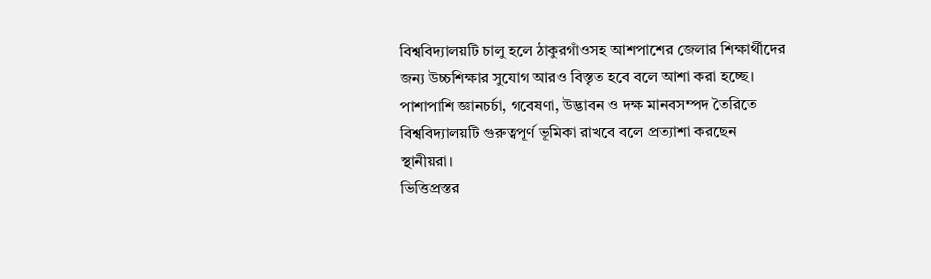বিশ্ববিদ্যালয়টি চালু হলে ঠাকুরগাঁওসহ আশপাশের জেলার শিক্ষার্থীদের জন্য উচ্চশিক্ষার সুযোগ আরও বিস্তৃত হবে বলে আশা করা হচ্ছে। পাশাপাশি জ্ঞানচর্চা, গবেষণা, উদ্ভাবন ও দক্ষ মানবসম্পদ তৈরিতে বিশ্ববিদ্যালয়টি গুরুত্বপূর্ণ ভূমিকা রাখবে বলে প্রত্যাশা করছেন স্থানীয়রা।
ভিত্তিপ্রস্তর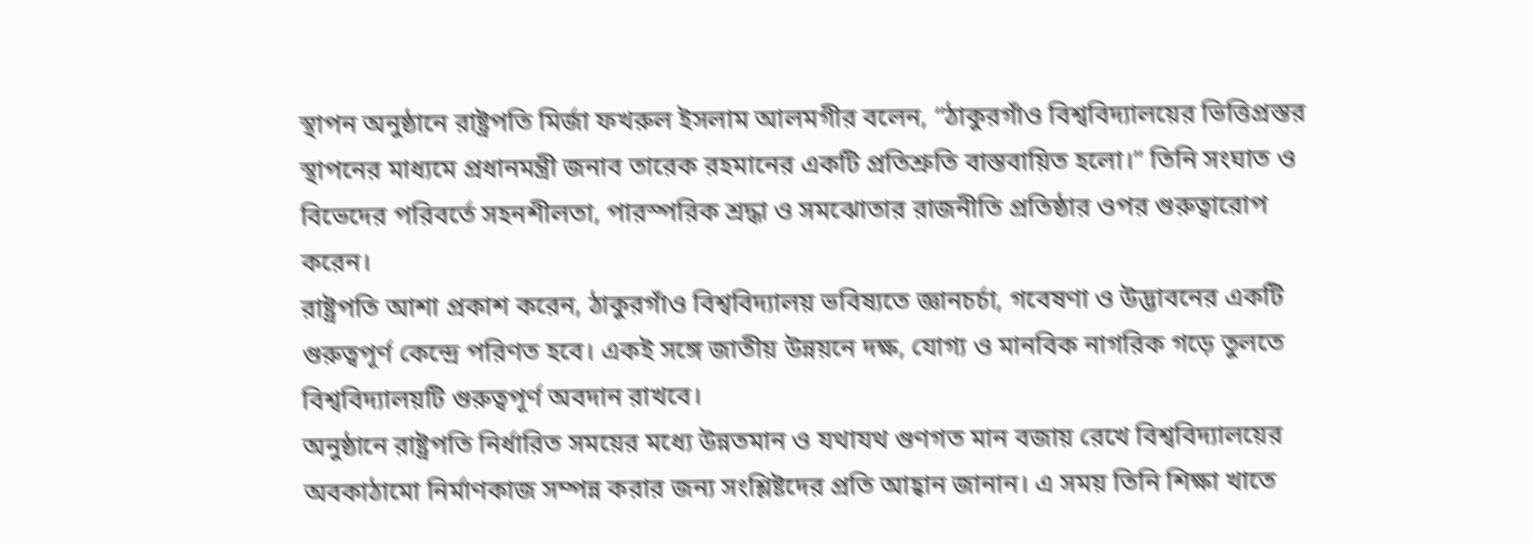স্থাপন অনুষ্ঠানে রাষ্ট্রপতি মির্জা ফখরুল ইসলাম আলমগীর বলেন, “ঠাকুরগাঁও বিশ্ববিদ্যালয়ের ভিত্তিপ্রস্তর স্থাপনের মাধ্যমে প্রধানমন্ত্রী জনাব তারেক রহমানের একটি প্রতিশ্রুতি বাস্তবায়িত হলো।” তিনি সংঘাত ও বিভেদের পরিবর্তে সহনশীলতা, পারস্পরিক শ্রদ্ধা ও সমঝোতার রাজনীতি প্রতিষ্ঠার ওপর গুরুত্বারোপ করেন।
রাষ্ট্রপতি আশা প্রকাশ করেন, ঠাকুরগাঁও বিশ্ববিদ্যালয় ভবিষ্যতে জ্ঞানচর্চা, গবেষণা ও উদ্ভাবনের একটি গুরুত্বপূর্ণ কেন্দ্রে পরিণত হবে। একই সঙ্গে জাতীয় উন্নয়নে দক্ষ, যোগ্য ও মানবিক নাগরিক গড়ে তুলতে বিশ্ববিদ্যালয়টি গুরুত্বপূর্ণ অবদান রাখবে।
অনুষ্ঠানে রাষ্ট্রপতি নির্ধারিত সময়ের মধ্যে উন্নতমান ও যথাযথ গুণগত মান বজায় রেখে বিশ্ববিদ্যালয়ের অবকাঠামো নির্মাণকাজ সম্পন্ন করার জন্য সংশ্লিষ্টদের প্রতি আহ্বান জানান। এ সময় তিনি শিক্ষা খাতে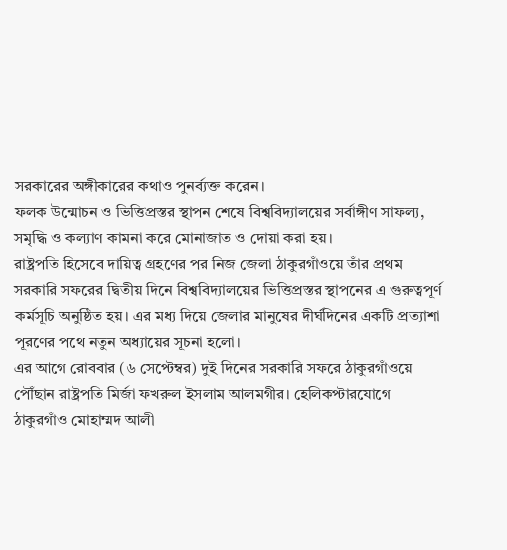সরকারের অঙ্গীকারের কথাও পুনর্ব্যক্ত করেন।
ফলক উন্মোচন ও ভিত্তিপ্রস্তর স্থাপন শেষে বিশ্ববিদ্যালয়ের সর্বাঙ্গীণ সাফল্য, সমৃদ্ধি ও কল্যাণ কামনা করে মোনাজাত ও দোয়া করা হয়।
রাষ্ট্রপতি হিসেবে দায়িত্ব গ্রহণের পর নিজ জেলা ঠাকুরগাঁওয়ে তাঁর প্রথম সরকারি সফরের দ্বিতীয় দিনে বিশ্ববিদ্যালয়ের ভিত্তিপ্রস্তর স্থাপনের এ গুরুত্বপূর্ণ কর্মসূচি অনুষ্ঠিত হয়। এর মধ্য দিয়ে জেলার মানুষের দীর্ঘদিনের একটি প্রত্যাশা পূরণের পথে নতুন অধ্যায়ের সূচনা হলো।
এর আগে রোববার (৬ সেপ্টেম্বর) দুই দিনের সরকারি সফরে ঠাকুরগাঁওয়ে পৌঁছান রাষ্ট্রপতি মির্জা ফখরুল ইসলাম আলমগীর। হেলিকপ্টারযোগে ঠাকুরগাঁও মোহাম্মদ আলী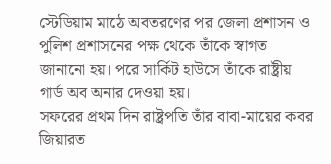স্টেডিয়াম মাঠে অবতরণের পর জেলা প্রশাসন ও পুলিশ প্রশাসনের পক্ষ থেকে তাঁকে স্বাগত জানানো হয়। পরে সার্কিট হাউসে তাঁকে রাষ্ট্রীয় গার্ড অব অনার দেওয়া হয়।
সফরের প্রথম দিন রাষ্ট্রপতি তাঁর বাবা-মায়ের কবর জিয়ারত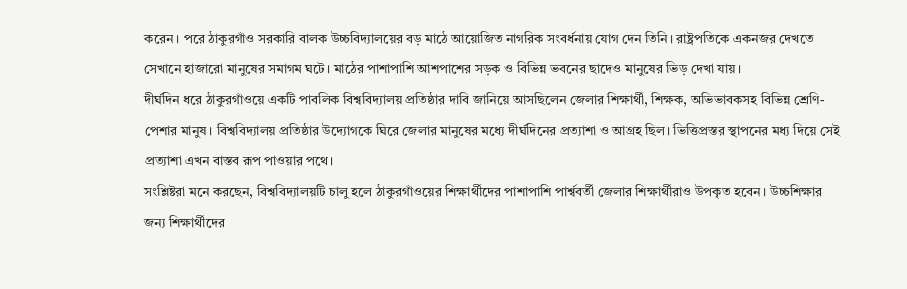করেন। পরে ঠাকুরগাঁও সরকারি বালক উচ্চবিদ্যালয়ের বড় মাঠে আয়োজিত নাগরিক সংবর্ধনায় যোগ দেন তিনি। রাষ্ট্রপতিকে একনজর দেখতে সেখানে হাজারো মানুষের সমাগম ঘটে। মাঠের পাশাপাশি আশপাশের সড়ক ও বিভিন্ন ভবনের ছাদেও মানুষের ভিড় দেখা যায়।
দীর্ঘদিন ধরে ঠাকুরগাঁওয়ে একটি পাবলিক বিশ্ববিদ্যালয় প্রতিষ্ঠার দাবি জানিয়ে আসছিলেন জেলার শিক্ষার্থী, শিক্ষক, অভিভাবকসহ বিভিন্ন শ্রেণি-পেশার মানুষ। বিশ্ববিদ্যালয় প্রতিষ্ঠার উদ্যোগকে ঘিরে জেলার মানুষের মধ্যে দীর্ঘদিনের প্রত্যাশা ও আগ্রহ ছিল। ভিত্তিপ্রস্তর স্থাপনের মধ্য দিয়ে সেই প্রত্যাশা এখন বাস্তব রূপ পাওয়ার পথে।
সংশ্লিষ্টরা মনে করছেন, বিশ্ববিদ্যালয়টি চালু হলে ঠাকুরগাঁওয়ের শিক্ষার্থীদের পাশাপাশি পার্শ্ববর্তী জেলার শিক্ষার্থীরাও উপকৃত হবেন। উচ্চশিক্ষার জন্য শিক্ষার্থীদের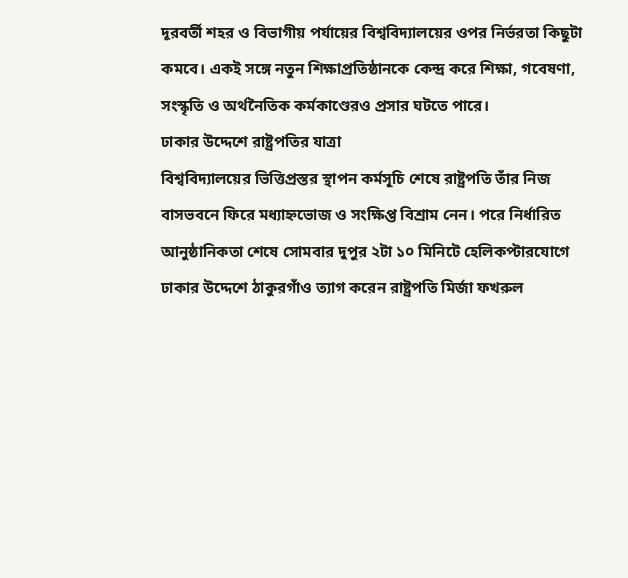দূরবর্তী শহর ও বিভাগীয় পর্যায়ের বিশ্ববিদ্যালয়ের ওপর নির্ভরতা কিছুটা কমবে। একই সঙ্গে নতুন শিক্ষাপ্রতিষ্ঠানকে কেন্দ্র করে শিক্ষা, গবেষণা, সংস্কৃতি ও অর্থনৈতিক কর্মকাণ্ডেরও প্রসার ঘটতে পারে।
ঢাকার উদ্দেশে রাষ্ট্রপতির যাত্রা
বিশ্ববিদ্যালয়ের ভিত্তিপ্রস্তর স্থাপন কর্মসূচি শেষে রাষ্ট্রপতি তাঁর নিজ বাসভবনে ফিরে মধ্যাহ্নভোজ ও সংক্ষিপ্ত বিশ্রাম নেন। পরে নির্ধারিত আনুষ্ঠানিকতা শেষে সোমবার দুপুর ২টা ১০ মিনিটে হেলিকপ্টারযোগে ঢাকার উদ্দেশে ঠাকুরগাঁও ত্যাগ করেন রাষ্ট্রপতি মির্জা ফখরুল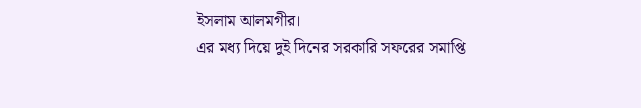ইসলাম আলমগীর।
এর মধ্য দিয়ে দুই দিনের সরকারি সফরের সমাপ্তি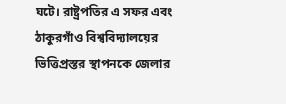ঘটে। রাষ্ট্রপতির এ সফর এবং ঠাকুরগাঁও বিশ্ববিদ্যালয়ের ভিত্তিপ্রস্তর স্থাপনকে জেলার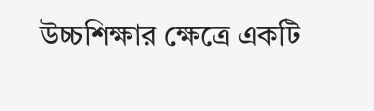উচ্চশিক্ষার ক্ষেত্রে একটি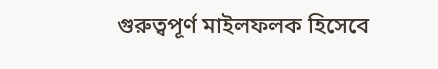গুরুত্বপূর্ণ মাইলফলক হিসেবে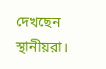দেখছেন স্থানীয়রা।